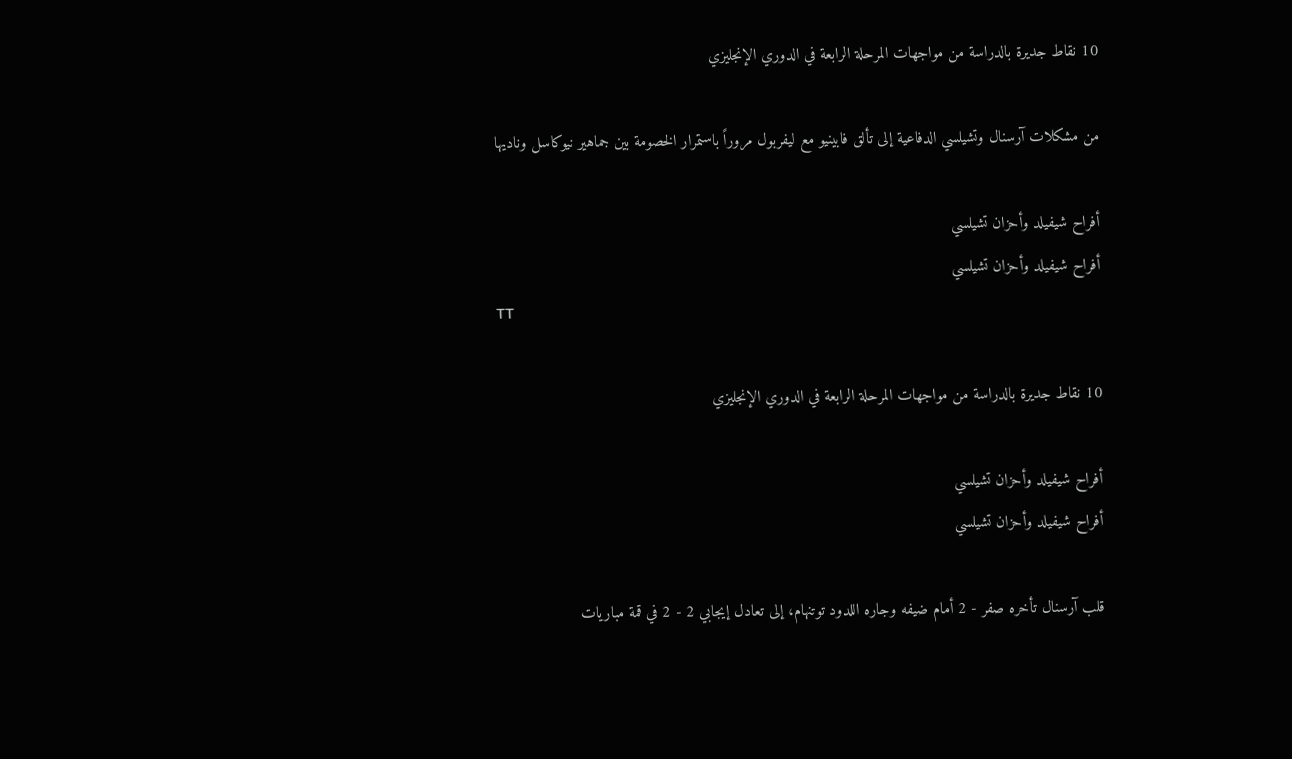10 نقاط جديرة بالدراسة من مواجهات المرحلة الرابعة في الدوري الإنجليزي

من مشكلات آرسنال وتشيلسي الدفاعية إلى تألق فابينيو مع ليفربول مروراً باستمرار الخصومة بين جماهير نيوكاسل وناديها

أفراح شيفيلد وأحزان تشيلسي
أفراح شيفيلد وأحزان تشيلسي
TT

10 نقاط جديرة بالدراسة من مواجهات المرحلة الرابعة في الدوري الإنجليزي

أفراح شيفيلد وأحزان تشيلسي
أفراح شيفيلد وأحزان تشيلسي

قلب آرسنال تأخره صفر - 2 أمام ضيفه وجاره اللدود توتنهام، إلى تعادل إيجابي 2 - 2 في قمة مباريات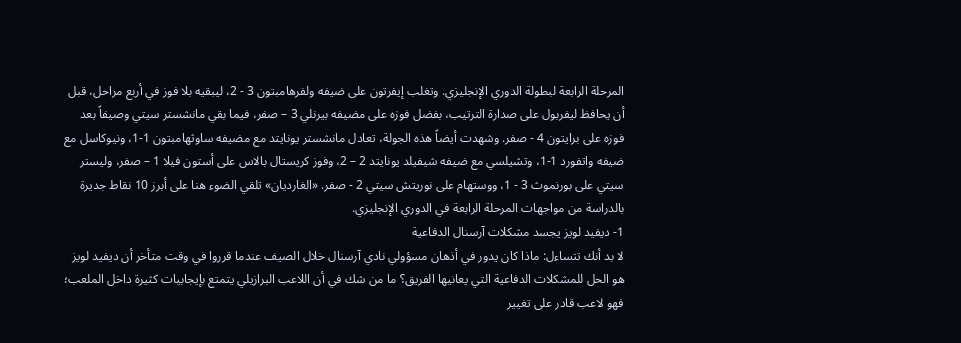المرحلة الرابعة لبطولة الدوري الإنجليزي. وتغلب إيفرتون على ضيفه ولفرهامبتون 3 - 2، ليبقيه بلا فوز في أربع مراحل، قبل أن يحافظ ليفربول على صدارة الترتيب، بفضل فوزه على مضيفه بيرنلي 3 – صفر، فيما بقي مانشستر سيتي وصيفاً بعد فوزه على برايتون 4 - صفر. وشهدت أيضاً هذه الجولة، تعادل مانشستر يونايتد مع مضيفه ساوثهامبتون 1-1، ونيوكاسل مع ضيفه واتفورد 1-1، وتشيلسي مع ضيفه شيفيلد يونايتد 2 – 2، وفوز كريستال بالاس على أستون فيلا 1 – صفر، وليستر سيتي على بورنموث 3 - 1، ووستهام على نوريتش سيتي 2 - صفر. «الغارديان» تلقي الضوء هنا على أبرز 10 نقاط جديرة بالدراسة من مواجهات المرحلة الرابعة في الدوري الإنجليزي.
1- ديفيد لويز يجسد مشكلات آرسنال الدفاعية
لا بد أنك تتساءل: ماذا كان يدور في أذهان مسؤولي نادي آرسنال خلال الصيف عندما قرروا في وقت متأخر أن ديفيد لويز هو الحل للمشكلات الدفاعية التي يعانيها الفريق؟ ما من شك في أن اللاعب البرازيلي يتمتع بإيجابيات كثيرة داخل الملعب؛ فهو لاعب قادر على تغيير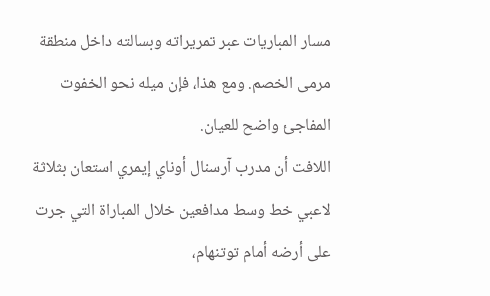مسار المباريات عبر تمريراته وبسالته داخل منطقة مرمى الخصم. ومع هذا، فإن ميله نحو الخفوت المفاجئ واضح للعيان.
اللافت أن مدرب آرسنال أوناي إيمري استعان بثلاثة لاعبي خط وسط مدافعين خلال المباراة التي جرت على أرضه أمام توتنهام،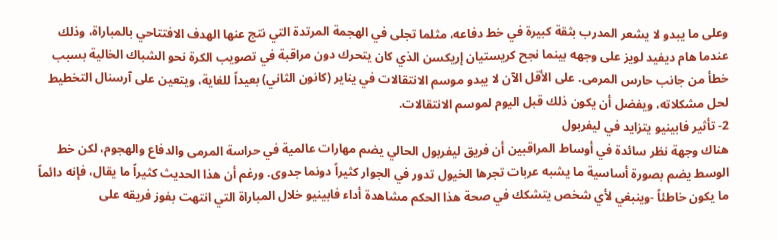وعلى ما يبدو لا يشعر المدرب بثقة كبيرة في خط دفاعه، مثلما تجلى في الهجمة المرتدة التي نتج عنها الهدف الافتتاحي بالمباراة، وذلك عندما هام ديفيد لويز على وجهه بينما نجح كريستيان إريكسن الذي كان يتحرك دون مراقبة في تصويب الكرة نحو الشباك الخالية بسبب خطأ من جانب حارس المرمى. على الأقل الآن لا يبدو موسم الانتقالات في يناير (كانون الثاني) بعيداً للغاية، ويتعين على آرسنال التخطيط لحل مشكلاته، ويفضل أن يكون ذلك قبل اليوم لموسم الانتقالات.
2- تأثير فابينيو يتزايد في ليفربول
هناك وجهة نظر سائدة في أوساط المراقبين أن فريق ليفربول الحالي يضم مهارات عالمية في حراسة المرمى والدفاع والهجوم، لكن خط الوسط يضم بصورة أساسية ما يشبه عربات تجرها الخيول تدور في الجوار كثيراً دونما جدوى. ورغم أن هذا الحديث كثيراً ما يقال، فإنه دائماً ما يكون خاطئاً -وينبغي لأي شخص يتشكك في صحة هذا الحكم مشاهدة أداء فابينيو خلال المباراة التي انتهت بفوز فريقه على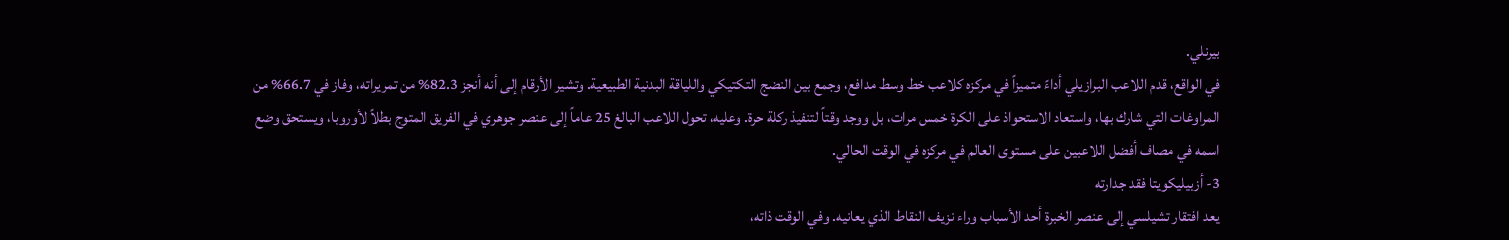بيرنلي.
في الواقع، قدم اللاعب البرازيلي أداءً متميزاً في مركزه كلاعب خط وسط مدافع، وجمع بين النضج التكتيكي واللياقة البدنية الطبيعية. وتشير الأرقام إلى أنه أنجز 82.3% من تمريراته، وفاز في 66.7% من المراوغات التي شارك بها، واستعاد الاستحواذ على الكرة خمس مرات، بل ووجد وقتاً لتنفيذ ركلة حرة. وعليه، تحول اللاعب البالغ 25 عاماً إلى عنصر جوهري في الفريق المتوج بطلاً لأوروبا، ويستحق وضع اسمه في مصاف أفضل اللاعبين على مستوى العالم في مركزه في الوقت الحالي.
3- أزبيليكويتا فقد جدارته
يعد افتقار تشيلسي إلى عنصر الخبرة أحد الأسباب وراء نزيف النقاط الذي يعانيه. وفي الوقت ذاته،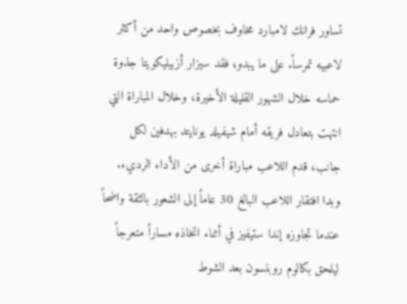تساور فرانك لامبارد مخاوف بخصوص واحد من أكثر لاعبيه تمرساً. على ما يبدو، فقد سيزار أزبيليكويتا جذوة حماسه خلال الشهور القليلة الأخيرة، وخلال المباراة التي انتهت بتعادل فريقه أمام شيفيلد يونايتد بهدفين لكل جانب، قدم اللاعب مباراة أخرى من الأداء الرديء. وبدا افتقار اللاعب البالغ 30 عاماً إلى الشعور بالثقة واضحاً عندما تجاوزه إندا ستيفيز في أثناء اتخاذه مساراً متعرجاً ليلحق بكالوم روبنسون بعد الشوط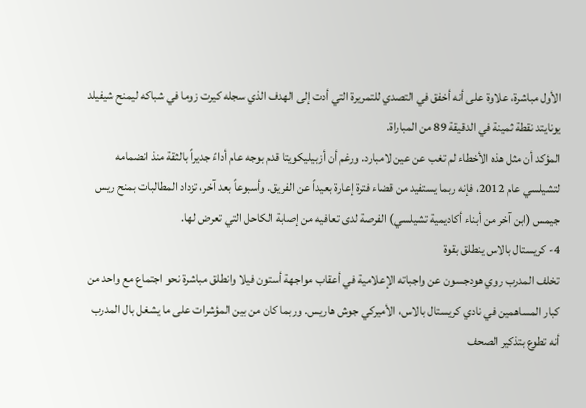الأول مباشرة، علاوة على أنه أخفق في التصدي للتمريرة التي أدت إلى الهدف الذي سجله كيرت زوما في شباكه ليمنح شيفيلد يونايتد نقطة ثمينة في الدقيقة 89 من المباراة.
المؤكد أن مثل هذه الأخطاء لم تغب عن عين لامبارد. ورغم أن أزبيليكويتا قدم بوجه عام أداءً جديراً بالثقة منذ انضمامه لتشيلسي عام 2012، فإنه ربما يستفيد من قضاء فترة إعارة بعيداً عن الفريق. وأسبوعاً بعد آخر، تزداد المطالبات بمنح ريس جيمس (ابن آخر من أبناء أكاديمية تشيلسي) الفرصة لدى تعافيه من إصابة الكاحل التي تعرض لها.
4- كريستال بالاس ينطلق بقوة
تخلف المدرب روي هودجسون عن واجباته الإعلامية في أعقاب مواجهة أستون فيلا وانطلق مباشرة نحو اجتماع مع واحد من كبار المساهمين في نادي كريستال بالاس، الأميركي جوش هاريس. وربما كان من بين المؤشرات على ما يشغل بال المدرب أنه تطوع بتذكير الصحف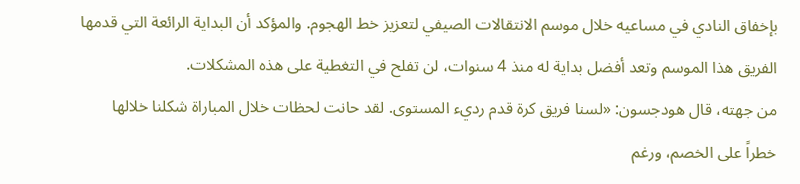بإخفاق النادي في مساعيه خلال موسم الانتقالات الصيفي لتعزيز خط الهجوم. والمؤكد أن البداية الرائعة التي قدمها الفريق هذا الموسم وتعد أفضل بداية له منذ 4 سنوات، لن تفلح في التغطية على هذه المشكلات.
من جهته، قال هودجسون: «لسنا فريق كرة قدم رديء المستوى. لقد حانت لحظات خلال المباراة شكلنا خلالها خطراً على الخصم، ورغم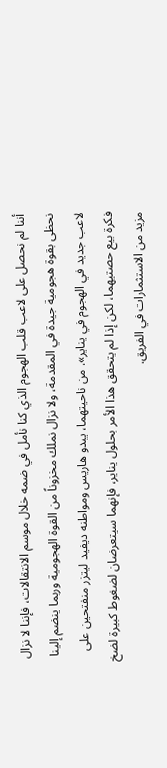أننا لم نحصل على لاعب قلب الهجوم الذي كنا نأمل في ضمه خلال موسم الانتقالات، فإننا لا نزال نحظى بقوة هجومية جيدة في المقدمة، ولا نزال نملك مخزوناً من القوة الهجومية وربما ينضم إلينا لاعب جديد في الهجوم في يناير». من ناحيتهما، يبدو هاريس ومواطنه ديفيد ليتزر منفتحين على فكرة بيع حصتيهما، لكن إذا لم يتحقق هذا الأمر بحلول يناير، فإنهما سيتعرضان لضغوط كبيرة لضخ مزيد من الاستثمارات في الفريق.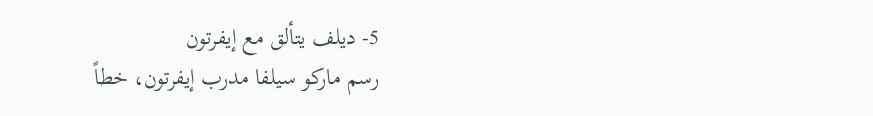5- ديلف يتألق مع إيفرتون
رسم ماركو سيلفا مدرب إيفرتون، خطاً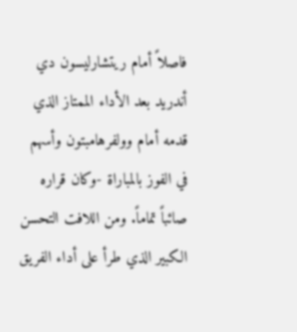فاصلاً أمام ريتشارليسون دي أندريد بعد الأداء الممتاز الذي قدمه أمام وولفرهامبتون وأسهم في الفوز بالمباراة -وكان قراره صائباً تماماً. ومن اللافت التحسن الكبير الذي طرأ على أداء الفريق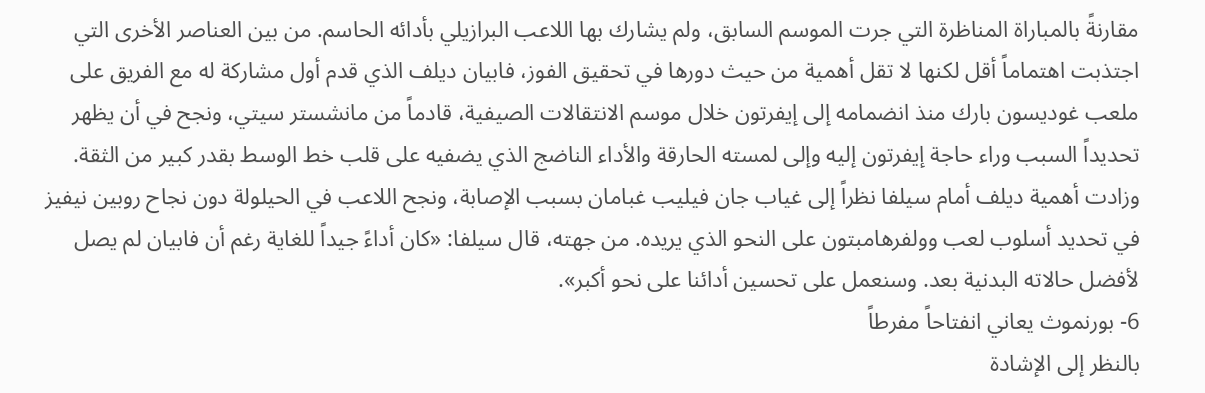مقارنةً بالمباراة المناظرة التي جرت الموسم السابق، ولم يشارك بها اللاعب البرازيلي بأدائه الحاسم. من بين العناصر الأخرى التي اجتذبت اهتماماً أقل لكنها لا تقل أهمية من حيث دورها في تحقيق الفوز، فابيان ديلف الذي قدم أول مشاركة له مع الفريق على ملعب غوديسون بارك منذ انضمامه إلى إيفرتون خلال موسم الانتقالات الصيفية، قادماً من مانشستر سيتي، ونجح في أن يظهر تحديداً السبب وراء حاجة إيفرتون إليه وإلى لمسته الحارقة والأداء الناضج الذي يضفيه على قلب خط الوسط بقدر كبير من الثقة.
وزادت أهمية ديلف أمام سيلفا نظراً إلى غياب جان فيليب غبامان بسبب الإصابة، ونجح اللاعب في الحيلولة دون نجاح روبين نيفيز في تحديد أسلوب لعب وولفرهامبتون على النحو الذي يريده. من جهته، قال سيلفا: «كان أداءً جيداً للغاية رغم أن فابيان لم يصل لأفضل حالاته البدنية بعد. وسنعمل على تحسين أدائنا على نحو أكبر».
6- بورنموث يعاني انفتاحاً مفرطاً
بالنظر إلى الإشادة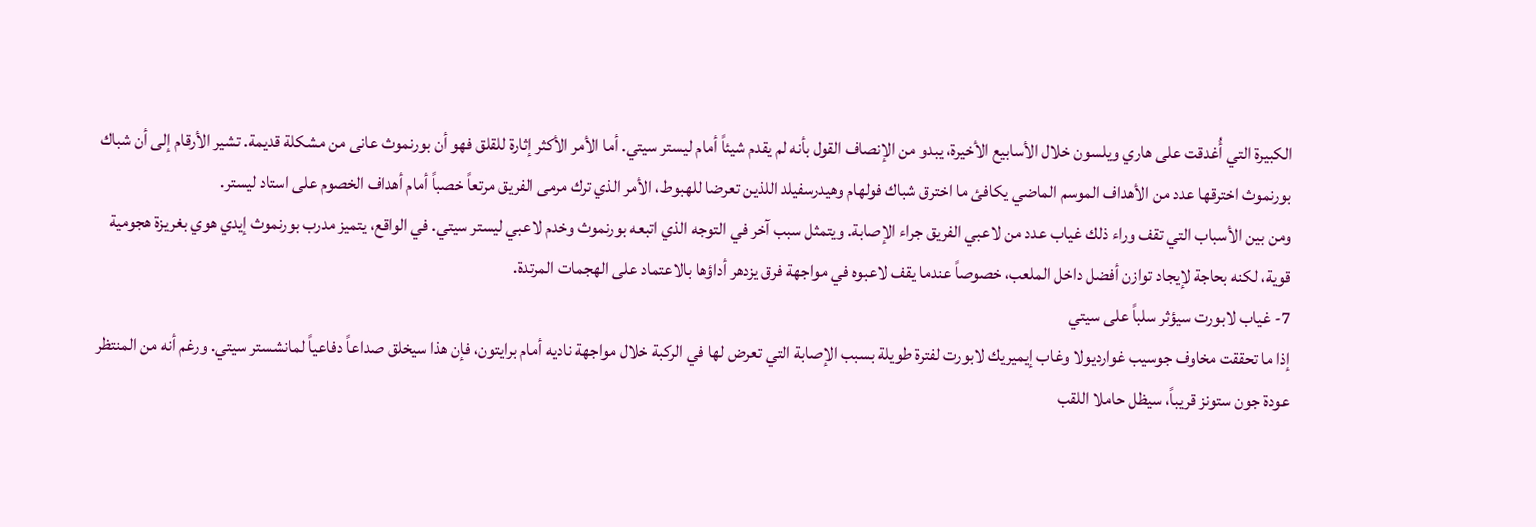الكبيرة التي أُغدقت على هاري ويلسون خلال الأسابيع الأخيرة، يبدو من الإنصاف القول بأنه لم يقدم شيئاً أمام ليستر سيتي. أما الأمر الأكثر إثارة للقلق فهو أن بورنموث عانى من مشكلة قديمة. تشير الأرقام إلى أن شباك بورنموث اخترقها عدد من الأهداف الموسم الماضي يكافئ ما اخترق شباك فولهام وهيدرسفيلد اللذين تعرضا للهبوط، الأمر الذي ترك مرمى الفريق مرتعاً خصباً أمام أهداف الخصوم على استاد ليستر.
ومن بين الأسباب التي تقف وراء ذلك غياب عدد من لاعبي الفريق جراء الإصابة. ويتمثل سبب آخر في التوجه الذي اتبعه بورنموث وخدم لاعبي ليستر سيتي. في الواقع، يتميز مدرب بورنموث إيدي هوي بغريزة هجومية قوية، لكنه بحاجة لإيجاد توازن أفضل داخل الملعب، خصوصاً عندما يقف لاعبوه في مواجهة فرق يزدهر أداؤها بالاعتماد على الهجمات المرتدة.
7- غياب لابورت سيؤثر سلباً على سيتي
إذا ما تحققت مخاوف جوسيب غوارديولا وغاب إيميريك لابورت لفترة طويلة بسبب الإصابة التي تعرض لها في الركبة خلال مواجهة ناديه أمام برايتون، فإن هذا سيخلق صداعاً دفاعياً لمانشستر سيتي. ورغم أنه من المنتظر عودة جون ستونز قريباً، سيظل حاملا اللقب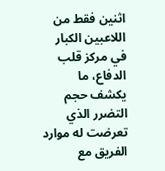اثنين فقط من اللاعبين الكبار في مركز قلب الدفاع، ما يكشف حجم التضرر الذي تعرضت له موارد الفريق مع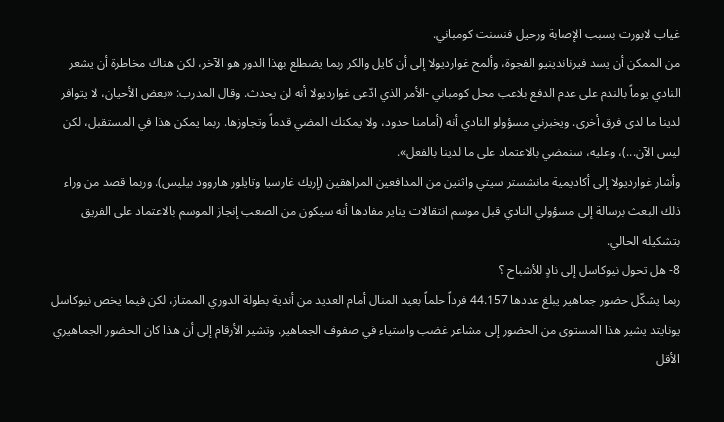غياب لابورت بسبب الإصابة ورحيل فنسنت كومباني.
من الممكن أن يسد فيرناندينيو الفجوة، وألمح غوارديولا إلى أن كايل والكر ربما يضطلع بهذا الدور هو الآخر، لكن هناك مخاطرة أن يشعر النادي يوماً بالندم على عدم الدفع بلاعب محل كومباني -الأمر الذي ادّعى غوارديولا أنه لن يحدث. وقال المدرب: «بعض الأحيان، لا يتوافر لدينا ما لدى فرق أخرى. ويخبرني مسؤولو النادي أنه (أمامنا حدود، ولا يمكنك المضي قدماً وتجاوزها. ربما يمكن هذا في المستقبل، لكن ليس الآن...)، وعليه، سنمضي بالاعتماد على ما لدينا بالفعل».
وأشار غوارديولا إلى أكاديمية مانشستر سيتي واثنين من المدافعين المراهقين (إريك غارسيا وتايلور هاروود بيليس). وربما قصد من وراء ذلك البعث برسالة إلى مسؤولي النادي قبل موسم انتقالات يناير مفادها أنه سيكون من الصعب إنجاز الموسم بالاعتماد على الفريق بتشكيله الحالي.
8- هل تحول نيوكاسل إلى نادٍ للأشباح ؟
ربما يشكّل حضور جماهير يبلغ عددها 44.157 فرداً حلماً بعيد المنال أمام العديد من أندية بطولة الدوري الممتاز، لكن فيما يخص نيوكاسل يونايتد يشير هذا المستوى من الحضور إلى مشاعر غضب واستياء في صفوف الجماهير. وتشير الأرقام إلى أن هذا كان الحضور الجماهيري الأقل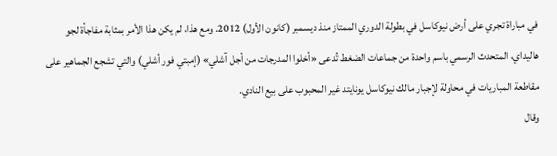في مباراة تجري على أرض نيوكاسل في بطولة الدوري الممتاز منذ ديسمبر (كانون الأول) 2012. ومع هذا، لم يكن هذا الأمر بمثابة مفاجأة لجو هاليداي، المتحدث الرسمي باسم واحدة من جماعات الضغط تُدعى «أخلوا المدرجات من أجل آشلي» (إمبتي فور أشلي) والتي تشجع الجماهير على مقاطعة المباريات في محاولة لإجبار مالك نيوكاسل يونايتد غير المحبوب على بيع النادي.
وقال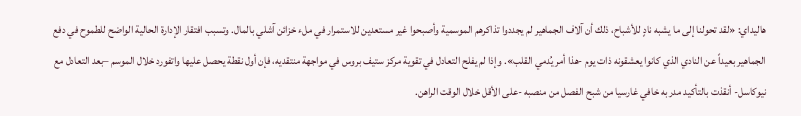هاليداي: «لقد تحولنا إلى ما يشبه نادٍ للأشباح، ذلك أن آلاف الجماهير لم يجددوا تذاكرهم الموسمية وأصبحوا غير مستعدين للاستمرار في ملء خزائن آشلي بالمال. وتسبب افتقار الإدارة الحالية الواضح للطموح في دفع الجماهير بعيداً عن النادي الذي كانوا يعشقونه ذات يوم -هذا أمر يُدمي القلب». وإذا لم يفلح التعادل في تقوية مركز ستيف بروس في مواجهة منتقديه، فإن أول نقطة يحصل عليها واتفورد خلال الموسم –بعد التعادل مع نيوكاسل- أنقذت بالتأكيد مدربه خافي غارسيا من شبح الفصل من منصبه -على الأقل خلال الوقت الراهن.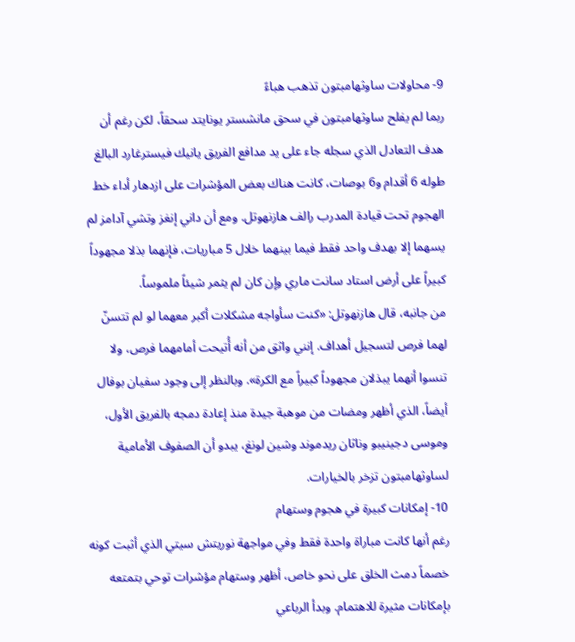9- محاولات ساوثهامبتون تذهب هباءً
ربما لم يفلح ساوثهامبتون في سحق مانشستر يونايتد سحقاً، لكن رغم أن هدف التعادل الذي سجله جاء على يد مدافع الفريق يانيك فيسترغارد البالغ طوله 6 أقدام و6 بوصات، كانت هناك بعض المؤشرات على ازدهار أداء خط الهجوم تحت قيادة المدرب رالف هازنهوتل. ومع أن داني إنغز وتشي آدامز لم يسهما إلا بهدف واحد فقط فيما بينهما خلال 5 مباريات، فإنهما بذلا مجهوداً كبيراً على أرض استاد سانت ماري وإن كان لم يثمر شيئاً ملموساً.
من جانبه، قال هازنهوتل: «كنت سأواجه مشكلات أكبر معهما لو لم تتسنّ لهما فرص لتسجيل أهداف. إنني واثق من أنه أُتيحت أمامهما فرص، ولا تنسوا أنهما يبذلان مجهوداً كبيراً مع الكرة». وبالنظر إلى وجود سفيان بوفال أيضاً، الذي أظهر ومضات من موهبة جيدة منذ إعادة دمجه بالفريق الأول، وموسى دجينيبو وناثان ريدموند وشين لونغ، يبدو أن الصفوف الأمامية لساوثهامبتون تزخر بالخيارات.
10- إمكانات كبيرة في هجوم وستهام
رغم أنها كانت مباراة واحدة فقط وفي مواجهة نوريتش سيتي الذي أثبت كونه خصماً دمث الخلق على نحو خاص، أظهر وستهام مؤشرات توحي بتمتعه بإمكانات مثيرة للاهتمام. وبدأ الرباعي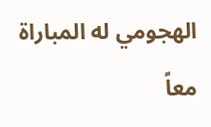الهجومي له المباراة معاً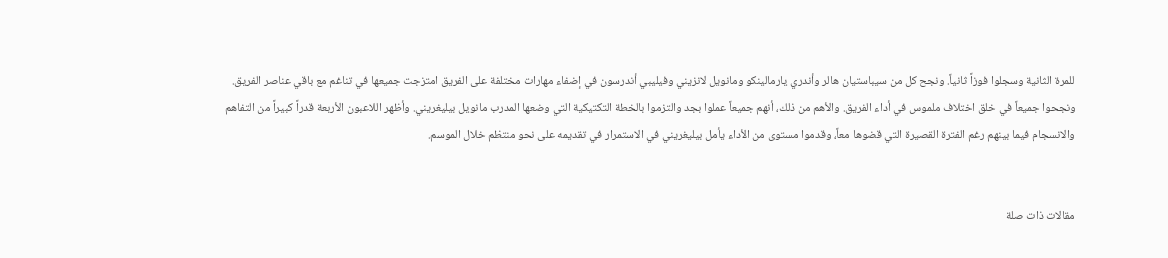للمرة الثانية وسجلوا فوزاً ثانياً. ونجح كل من سيباستيان هالر وأندري يارمالينكو ومانويل لانزيني وفيليبي أندرسون في إضفاء مهارات مختلفة على الفريق امتزجت جميعها في تناغم مع باقي عناصر الفريق.
ونجحوا جميعاً في خلق اختلاف ملموس في أداء الفريق. والأهم من ذلك، أنهم جميعاً عملوا بجد والتزموا بالخطة التكتيكية التي وضعها المدرب مانويل بيليغريني. وأظهر اللاعبون الأربعة قدراً كبيراً من التفاهم والانسجام فيما بينهم رغم الفترة القصيرة التي قضوها معاً، وقدموا مستوى من الأداء يأمل بيليغريني في الاستمرار في تقديمه على نحو منتظم خلال الموسم.


مقالات ذات صلة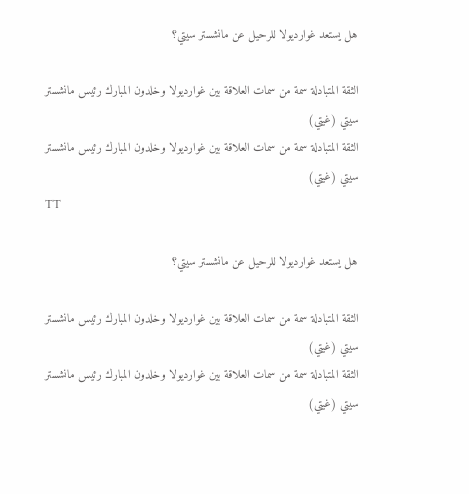هل يستعد غوارديولا للرحيل عن مانشستر سيتي؟

الثقة المتبادلة سمة من سمات العلاقة بين غوارديولا وخلدون المبارك رئيس مانشستر سيتي (غيتي)
الثقة المتبادلة سمة من سمات العلاقة بين غوارديولا وخلدون المبارك رئيس مانشستر سيتي (غيتي)
TT

هل يستعد غوارديولا للرحيل عن مانشستر سيتي؟

الثقة المتبادلة سمة من سمات العلاقة بين غوارديولا وخلدون المبارك رئيس مانشستر سيتي (غيتي)
الثقة المتبادلة سمة من سمات العلاقة بين غوارديولا وخلدون المبارك رئيس مانشستر سيتي (غيتي)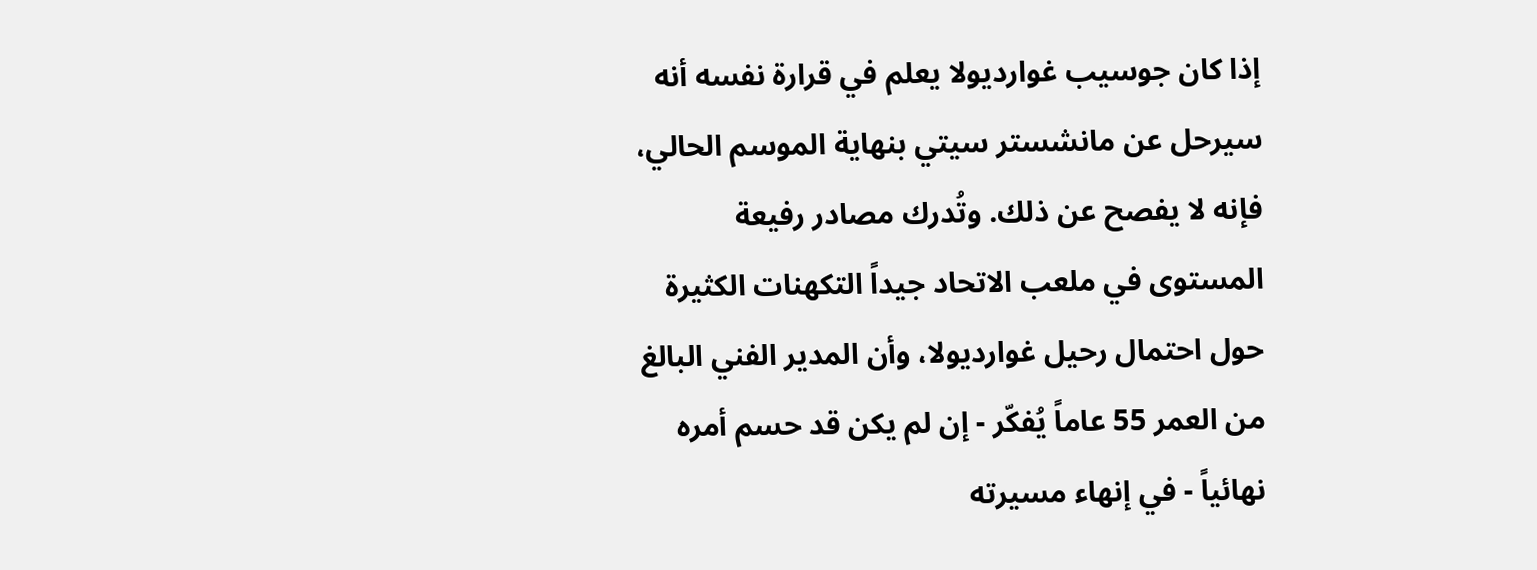إذا كان جوسيب غوارديولا يعلم في قرارة نفسه أنه سيرحل عن مانشستر سيتي بنهاية الموسم الحالي، فإنه لا يفصح عن ذلك. وتُدرك مصادر رفيعة المستوى في ملعب الاتحاد جيداً التكهنات الكثيرة حول احتمال رحيل غوارديولا، وأن المدير الفني البالغ من العمر 55 عاماً يُفكّر - إن لم يكن قد حسم أمره نهائياً - في إنهاء مسيرته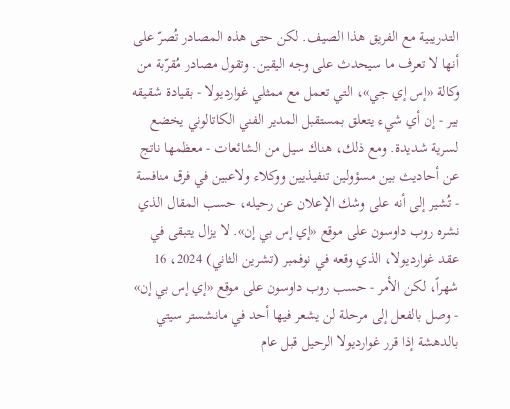التدريبية مع الفريق هذا الصيف. لكن حتى هذه المصادر تُصرّ على أنها لا تعرف ما سيحدث على وجه اليقين. وتقول مصادر مُقرّبة من وكالة «إس إي جي»، التي تعمل مع ممثلي غوارديولا - بقيادة شقيقه بير - إن أي شيء يتعلق بمستقبل المدير الفني الكاتالوني يخضع لسرية شديدة. ومع ذلك، هناك سيل من الشائعات - معظمها ناتج عن أحاديث بين مسؤولين تنفيذيين ووكلاء ولاعبين في فرق منافسة - تُشير إلى أنه على وشك الإعلان عن رحيله، حسب المقال الذي نشره روب داوسون على موقع «إي إس بي إن». لا يزال يتبقى في عقد غوارديولا، الذي وقعه في نوفمبر (تشرين الثاني) 2024، 16 شهراً، لكن الأمر - حسب روب داوسون على موقع «إي إس بي إن» - وصل بالفعل إلى مرحلة لن يشعر فيها أحد في مانشستر سيتي بالدهشة إذا قرر غوارديولا الرحيل قبل عام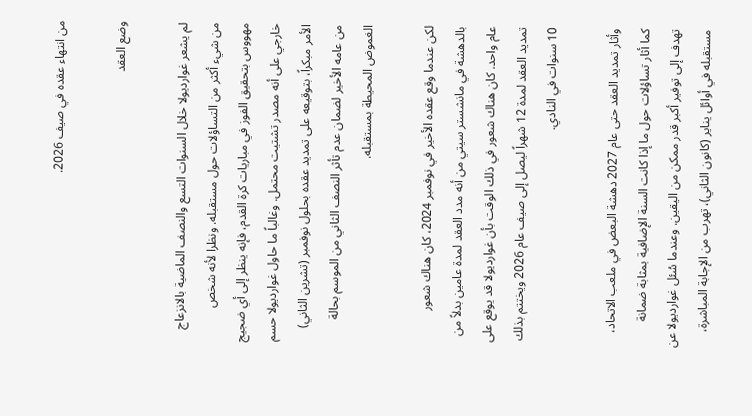من انتهاء عقده في صيف 2026.

وضع العقد

لم يشعر غوارديولا خلال السنوات التسع والنصف الماضية بالانزعاج من شيء أكثر من التساؤلات حول مستقبله. ونظرا لأنه شخص مهووس بتحقيق الفوز في مباريات كرة القدم، فإنه ينظر إلى أي ضجيج خارجي على أنه مصدر تشتيت محتمل. وغالباً ما حاول غوارديولا حسم الأمر مبكراً، بتوقيعه على تمديد عقده بحلول نوفمبر (تشرين الثاني) من عامه الأخير لضمان عدم تأثر النصف الثاني من الموسم بحالة الغموض المحيطة بمستقبله.

لكن عندما وقع عقده الأخير في نوفمبر 2024، كان هناك شعور بالدهشة في مانشستر سيتي من أنه مدد العقد لمدة عامين بدلاً من عام واحد. كان هناك شعور في ذلك الوقت بأن غوارديولا قد يوقع على تمديد العقد لمدة 12 شهراً ليصل إلى صيف عام 2026 ويختتم بذلك 10 سنوات في النادي.

وأثار تمديد العقد حتى عام 2027 دهشة البعض في ملعب الاتحاد، كما أثار تساؤلات حول ما إذا كانت السنة الإضافية بمثابة ضمانة تهدف إلى توفير أكبر قدر ممكن من اليقين. وعندما سُئل غوارديولا عن مستقبله في أوائل يناير (كانون الثاني)، تهرب من الإجابة المباشرة،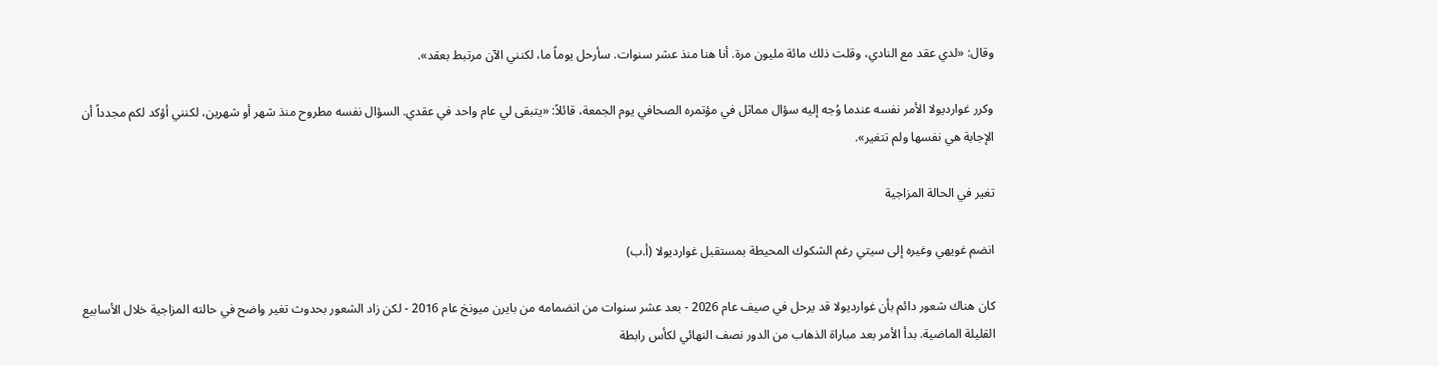وقال: «لدي عقد مع النادي، وقلت ذلك مائة مليون مرة. أنا هنا منذ عشر سنوات. سأرحل يوماً ما، لكنني الآن مرتبط بعقد».

وكرر غوارديولا الأمر نفسه عندما وُجه إليه سؤال مماثل في مؤتمره الصحافي يوم الجمعة، قائلاً: «يتبقى لي عام واحد في عقدي. السؤال نفسه مطروح منذ شهر أو شهرين، لكنني أؤكد لكم مجدداً أن الإجابة هي نفسها ولم تتغير».

تغير في الحالة المزاجية

انضم غويهي وغيره إلى سيتي رغم الشكوك المحيطة بمستقبل غوارديولا (أ.ب)

كان هناك شعور دائم بأن غوارديولا قد يرحل في صيف عام 2026 - بعد عشر سنوات من انضمامه من بايرن ميونخ عام 2016 - لكن زاد الشعور بحدوث تغير واضح في حالته المزاجية خلال الأسابيع القليلة الماضية. بدأ الأمر بعد مباراة الذهاب من الدور نصف النهائي لكأس رابطة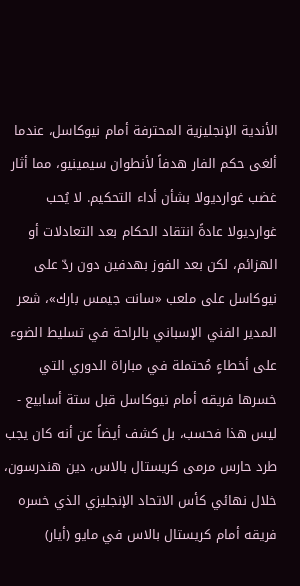الأندية الإنجليزية المحترفة أمام نيوكاسل، عندما ألغى حكم الفار هدفاً لأنطوان سيمينيو، مما أثار غضب غوارديولا بشأن أداء التحكيم. لا يُحب غوارديولا عادةً انتقاد الحكام بعد التعادلات أو الهزائم، لكن بعد الفوز بهدفين دون ردّ على نيوكاسل على ملعب «سانت جيمس بارك»، شعر المدير الفني الإسباني بالراحة في تسليط الضوء على أخطاءٍ مُحتملة في مباراة الدوري التي خسرها فريقه أمام نيوكاسل قبل ستة أسابيع - ليس هذا فحسب، بل كشف أيضاً عن أنه كان يجب طرد حارس مرمى كريستال بالاس، دين هندرسون، خلال نهائي كأس الاتحاد الإنجليزي الذي خسره فريقه أمام كريستال بالاس في مايو (أيار)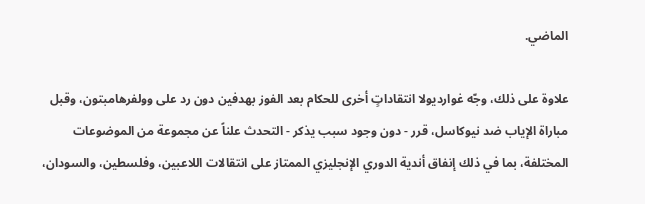الماضي.

علاوة على ذلك، وجّه غوارديولا انتقاداتٍ أخرى للحكام بعد الفوز بهدفين دون رد على وولفرهامبتون، وقبل مباراة الإياب ضد نيوكاسل، قرر - دون وجود سبب يذكر - التحدث علناً عن مجموعة من الموضوعات المختلفة، بما في ذلك إنفاق أندية الدوري الإنجليزي الممتاز على انتقالات اللاعبين، وفلسطين، والسودان،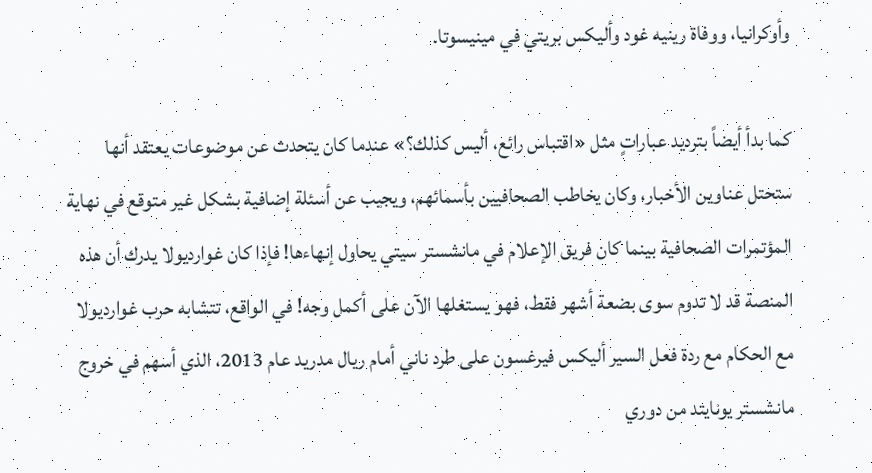وأوكرانيا، ووفاة رينيه غود وأليكس بريتي في مينيسوتا.

كما بدأ أيضاً بترديد عباراتٍ مثل «اقتباس رائع، أليس كذلك؟» عندما كان يتحدث عن موضوعات يعتقد أنها ستحتل عناوين الأخبار، وكان يخاطب الصحافيين بأسمائهم، ويجيب عن أسئلة إضافية بشكل غير متوقع في نهاية المؤتمرات الصحافية بينما كان فريق الإعلام في مانشستر سيتي يحاول إنهاءها! فإذا كان غوارديولا يدرك أن هذه المنصة قد لا تدوم سوى بضعة أشهر فقط، فهو يستغلها الآن على أكمل وجه! في الواقع، تتشابه حرب غوارديولا مع الحكام مع ردة فعل السير أليكس فيرغسون على طرد ناني أمام ريال مدريد عام 2013، الذي أسهم في خروج مانشستر يونايتد من دوري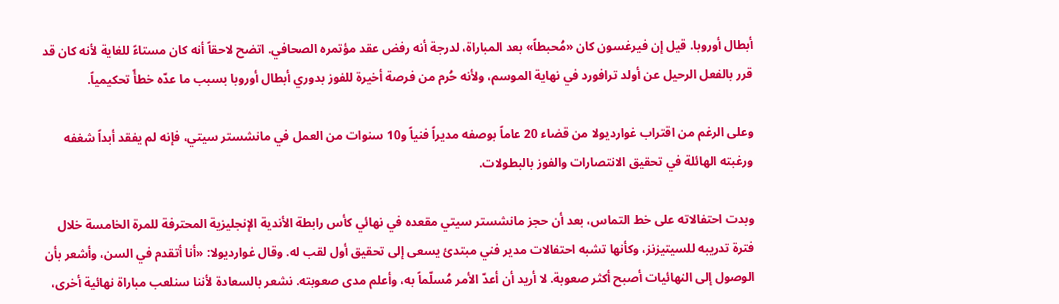أبطال أوروبا. قيل إن فيرغسون كان «مُحبطاً» بعد المباراة، لدرجة أنه رفض عقد مؤتمره الصحافي. اتضح لاحقاً أنه كان مستاءً للغاية لأنه كان قد قرر بالفعل الرحيل عن أولد ترافورد في نهاية الموسم، ولأنه حُرم من فرصة أخيرة للفوز بدوري أبطال أوروبا بسبب ما عدّه خطأً تحكيمياً.

وعلى الرغم من اقتراب غوارديولا من قضاء 20 عاماً بوصفه مديراً فنياً و10 سنوات من العمل في مانشستر سيتي، فإنه لم يفقد أبداً شغفه ورغبته الهائلة في تحقيق الانتصارات والفوز بالبطولات.

وبدت احتفالاته على خط التماس، بعد أن حجز مانشستر سيتي مقعده في نهائي كأس رابطة الأندية الإنجليزية المحترفة للمرة الخامسة خلال فترة تدريبه للسيتيزنز، وكأنها تشبه احتفالات مدير فني مبتدئ يسعى إلى تحقيق أول لقب له. وقال غوارديولا: «أنا أتقدم في السن، وأشعر بأن الوصول إلى النهائيات أصبح أكثر صعوبة. لا أريد أن أعدّ الأمر مُسلّماً به، وأعلم مدى صعوبته. نشعر بالسعادة لأننا سنلعب مباراة نهائية أخرى،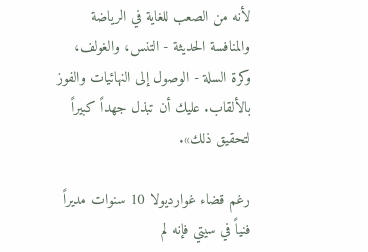لأنه من الصعب للغاية في الرياضة والمنافسة الحديثة - التنس، والغولف، وكرة السلة - الوصول إلى النهائيات والفوز بالألقاب. عليك أن تبذل جهداً كبيراً لتحقيق ذلك».

رغم قضاء غوارديولا 10 سنوات مديراً فنياً في سيتي فإنه لم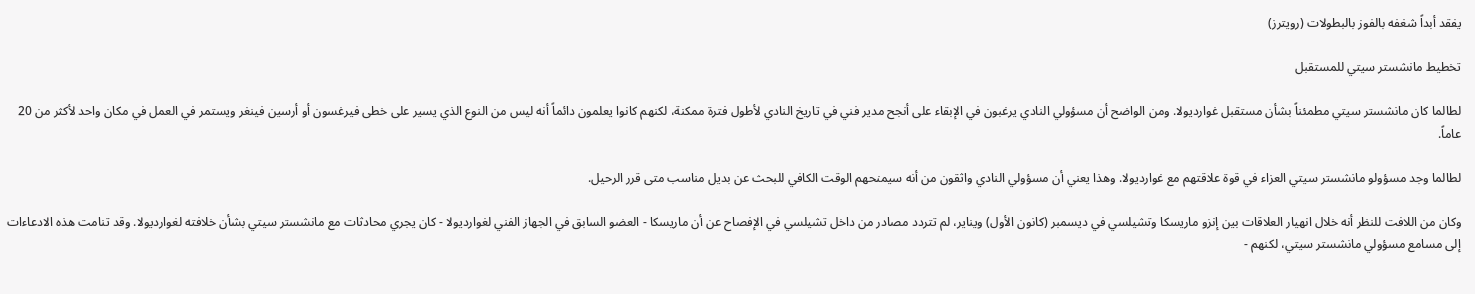يفقد أبداً شغفه بالفوز بالبطولات (رويترز)

تخطيط مانشستر سيتي للمستقبل

لطالما كان مانشستر سيتي مطمئناً بشأن مستقبل غوارديولا. ومن الواضح أن مسؤولي النادي يرغبون في الإبقاء على أنجح مدير فني في تاريخ النادي لأطول فترة ممكنة، لكنهم كانوا يعلمون دائماً أنه ليس من النوع الذي يسير على خطى فيرغسون أو أرسين فينغر ويستمر في العمل في مكان واحد لأكثر من 20 عاماً.

لطالما وجد مسؤولو مانشستر سيتي العزاء في قوة علاقتهم مع غوارديولا. وهذا يعني أن مسؤولي النادي واثقون من أنه سيمنحهم الوقت الكافي للبحث عن بديل مناسب متى قرر الرحيل.

وكان من اللافت للنظر أنه خلال انهيار العلاقات بين إنزو ماريسكا وتشيلسي في ديسمبر (كانون الأول) ويناير، لم تتردد مصادر من داخل تشيلسي في الإفصاح عن أن ماريسكا - العضو السابق في الجهاز الفني لغوارديولا - كان يجري محادثات مع مانشستر سيتي بشأن خلافته لغوارديولا. وقد تنامت هذه الادعاءات إلى مسامع مسؤولي مانشستر سيتي، لكنهم -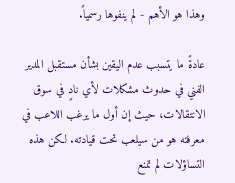وهذا هو الأهم - لم ينفوها رسمياً.

عادةً ما يتسبب عدم اليقين بشأن مستقبل المدير الفني في حدوث مشكلات لأي نادٍ في سوق الانتقالات، حيث إن أول ما يرغب اللاعب في معرفته هو من سيلعب تحت قيادته. لكن هذه التساؤلات لم تمنع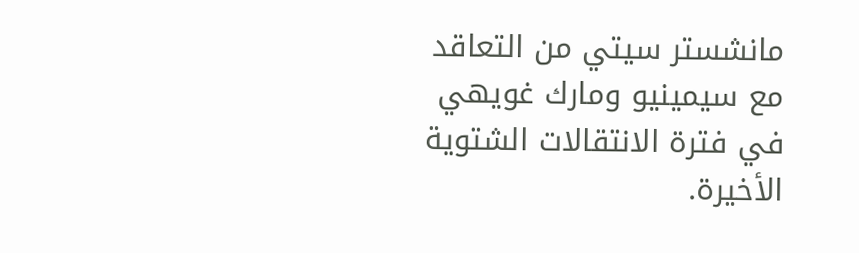مانشستر سيتي من التعاقد مع سيمينيو ومارك غويهي في فترة الانتقالات الشتوية الأخيرة.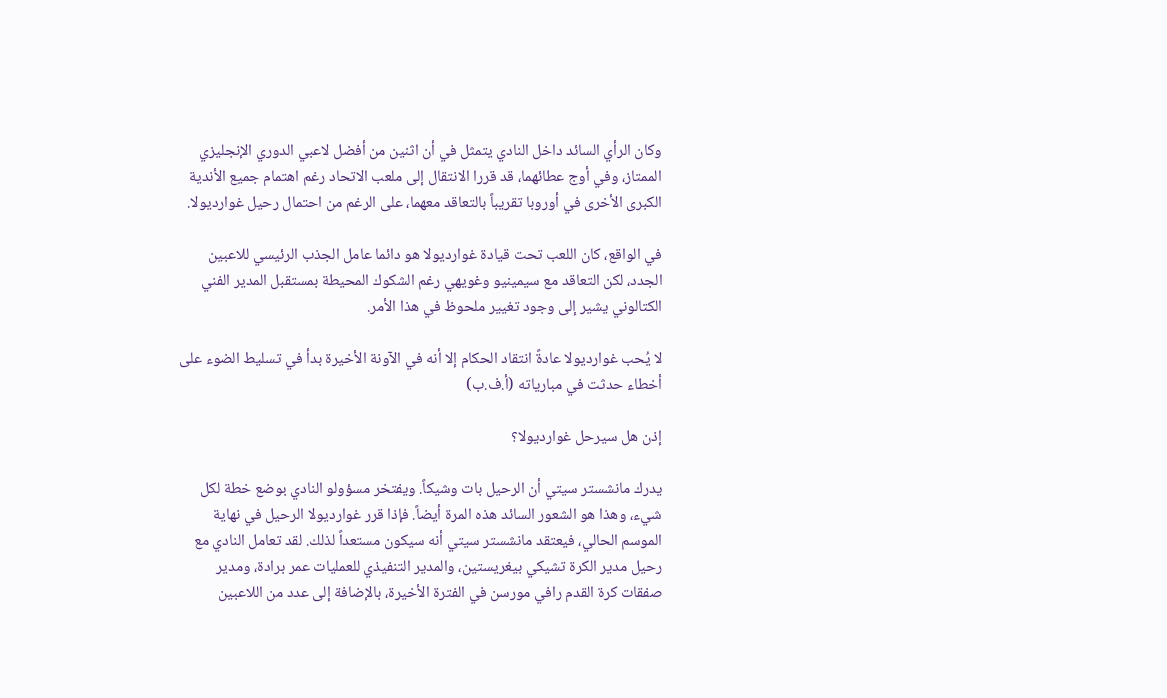وكان الرأي السائد داخل النادي يتمثل في أن اثنين من أفضل لاعبي الدوري الإنجليزي الممتاز، وفي أوج عطائهما، قد قررا الانتقال إلى ملعب الاتحاد رغم اهتمام جميع الأندية الكبرى الأخرى في أوروبا تقريباً بالتعاقد معهما، على الرغم من احتمال رحيل غوارديولا.

في الواقع، كان اللعب تحت قيادة غوارديولا هو دائما عامل الجذب الرئيسي للاعبين الجدد، لكن التعاقد مع سيمينيو وغويهي رغم الشكوك المحيطة بمستقبل المدير الفني الكتالوني يشير إلى وجود تغيير ملحوظ في هذا الأمر.

لا يُحب غوارديولا عادةً انتقاد الحكام إلا أنه في الآونة الأخيرة بدأ في تسليط الضوء على أخطاء حدثت في مبارياته (أ.ف.ب)

إذن هل سيرحل غوارديولا؟

يدرك مانشستر سيتي أن الرحيل بات وشيكاً. ويفتخر مسؤولو النادي بوضع خطة لكل شيء، وهذا هو الشعور السائد هذه المرة أيضاً. فإذا قرر غوارديولا الرحيل في نهاية الموسم الحالي، فيعتقد مانشستر سيتي أنه سيكون مستعداً لذلك. لقد تعامل النادي مع رحيل مدير الكرة تشيكي بيغريستين، والمدير التنفيذي للعمليات عمر برادة، ومدير صفقات كرة القدم رافي مورسن في الفترة الأخيرة، بالإضافة إلى عدد من اللاعبين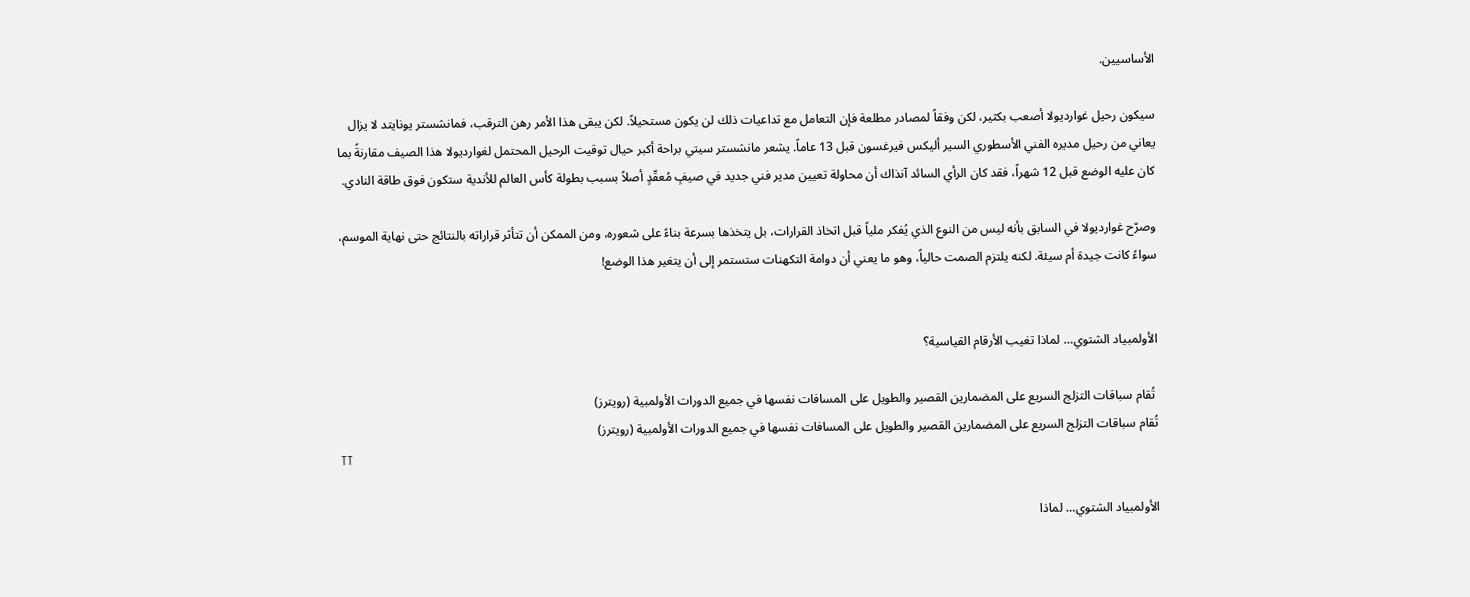الأساسيين.

سيكون رحيل غوارديولا أصعب بكثير، لكن وفقاً لمصادر مطلعة فإن التعامل مع تداعيات ذلك لن يكون مستحيلاً. لكن يبقى هذا الأمر رهن الترقب، فمانشستر يونايتد لا يزال يعاني من رحيل مديره الفني الأسطوري السير أليكس فيرغسون قبل 13 عاماً. يشعر مانشستر سيتي براحة أكبر حيال توقيت الرحيل المحتمل لغوارديولا هذا الصيف مقارنةً بما كان عليه الوضع قبل 12 شهراً، فقد كان الرأي السائد آنذاك أن محاولة تعيين مدير فني جديد في صيفٍ مُعقّدٍ أصلاً بسبب بطولة كأس العالم للأندية ستكون فوق طاقة النادي.

وصرّح غوارديولا في السابق بأنه ليس من النوع الذي يُفكر ملياً قبل اتخاذ القرارات، بل يتخذها بسرعة بناءً على شعوره، ومن الممكن أن تتأثر قراراته بالنتائج حتى نهاية الموسم، سواءً كانت جيدة أم سيئة. لكنه يلتزم الصمت حالياً، وهو ما يعني أن دوامة التكهنات ستستمر إلى أن يتغير هذا الوضع!


الأولمبياد الشتوي… لماذا تغيب الأرقام القياسية؟

 تُقام سباقات التزلج السريع على المضمارين القصير والطويل على المسافات نفسها في جميع الدورات الأولمبية (رويترز)
تُقام سباقات التزلج السريع على المضمارين القصير والطويل على المسافات نفسها في جميع الدورات الأولمبية (رويترز)
TT

الأولمبياد الشتوي… لماذا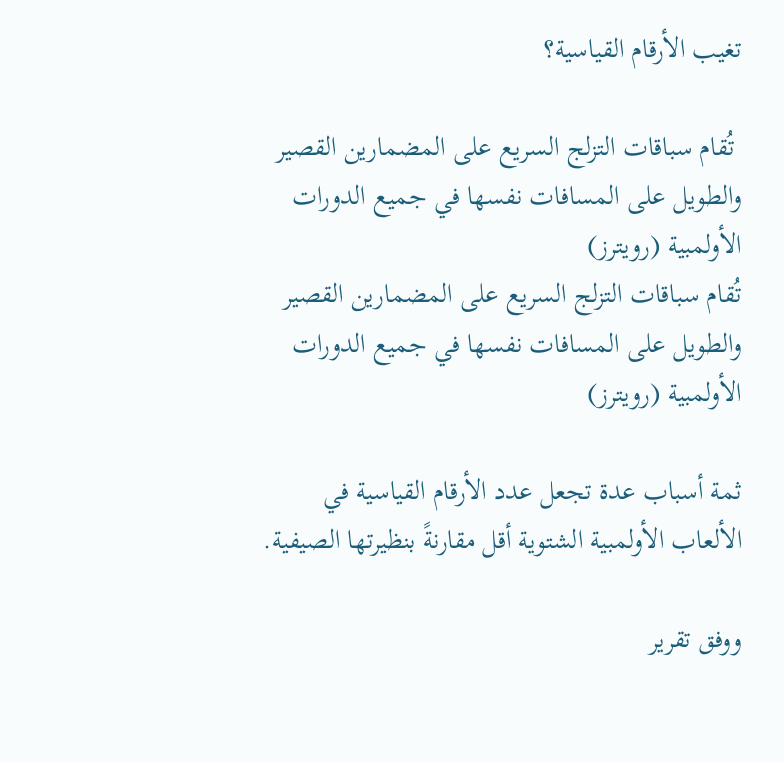تغيب الأرقام القياسية؟

 تُقام سباقات التزلج السريع على المضمارين القصير والطويل على المسافات نفسها في جميع الدورات الأولمبية (رويترز)
تُقام سباقات التزلج السريع على المضمارين القصير والطويل على المسافات نفسها في جميع الدورات الأولمبية (رويترز)

ثمة أسباب عدة تجعل عدد الأرقام القياسية في الألعاب الأولمبية الشتوية أقل مقارنةً بنظيرتها الصيفية.

ووفق تقرير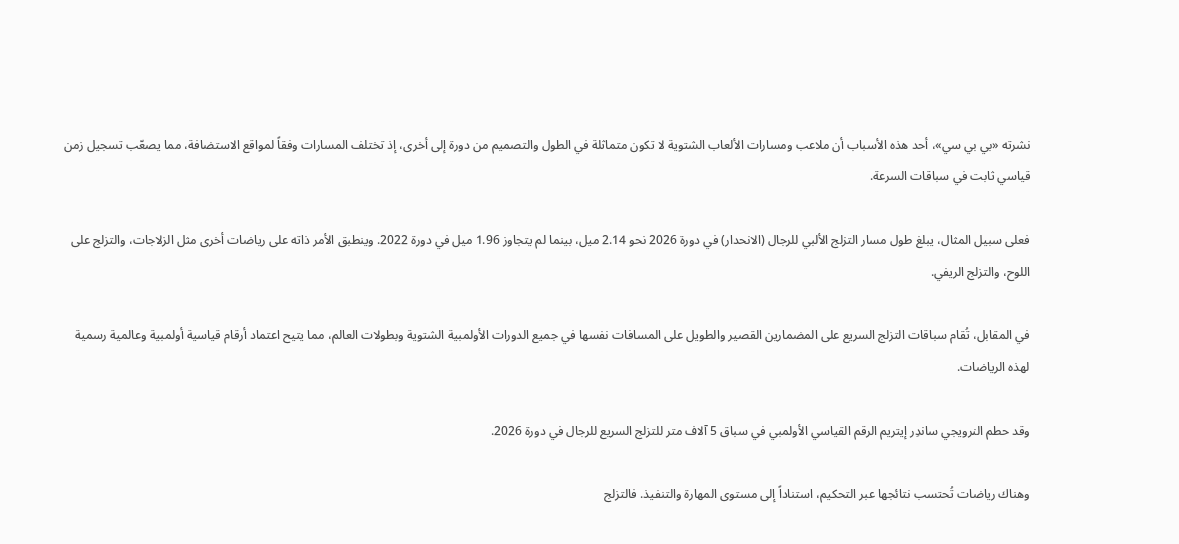نشرته «بي بي سي»، أحد هذه الأسباب أن ملاعب ومسارات الألعاب الشتوية لا تكون متماثلة في الطول والتصميم من دورة إلى أخرى، إذ تختلف المسارات وفقاً لمواقع الاستضافة، مما يصعّب تسجيل زمن قياسي ثابت في سباقات السرعة.

فعلى سبيل المثال، يبلغ طول مسار التزلج الألبي للرجال (الانحدار) في دورة 2026 نحو 2.14 ميل، بينما لم يتجاوز 1.96 ميل في دورة 2022. وينطبق الأمر ذاته على رياضات أخرى مثل الزلاجات، والتزلج على اللوح، والتزلج الريفي.

في المقابل، تُقام سباقات التزلج السريع على المضمارين القصير والطويل على المسافات نفسها في جميع الدورات الأولمبية الشتوية وبطولات العالم، مما يتيح اعتماد أرقام قياسية أولمبية وعالمية رسمية لهذه الرياضات.

وقد حطم النرويجي ساندِر إيتريم الرقم القياسي الأولمبي في سباق 5 آلاف متر للتزلج السريع للرجال في دورة 2026.

وهناك رياضات تُحتسب نتائجها عبر التحكيم، استناداً إلى مستوى المهارة والتنفيذ. فالتزلج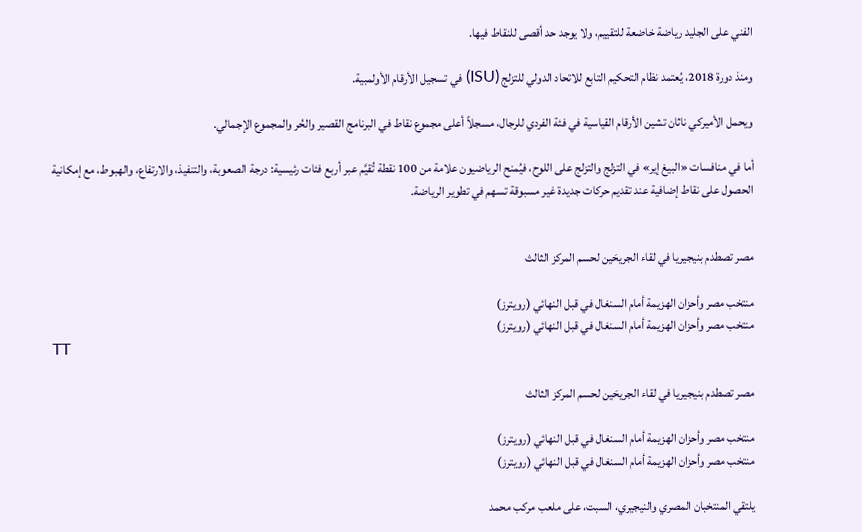الفني على الجليد رياضة خاضعة للتقييم، ولا يوجد حد أقصى للنقاط فيها.

ومنذ دورة 2018، يُعتمد نظام التحكيم التابع للاتحاد الدولي للتزلج (ISU) في تسجيل الأرقام الأولمبية.

ويحمل الأميركي ناثان تشين الأرقام القياسية في فئة الفردي للرجال، مسجلاً أعلى مجموع نقاط في البرنامج القصير والحُر والمجموع الإجمالي.

أما في منافسات «البيغ إير» في التزلج والتزلج على اللوح، فيُمنح الرياضيون علامة من 100 نقطة تُقيَّم عبر أربع فئات رئيسية: درجة الصعوبة، والتنفيذ، والارتفاع، والهبوط، مع إمكانية الحصول على نقاط إضافية عند تقديم حركات جديدة غير مسبوقة تسهم في تطوير الرياضة.


مصر تصطدم بنيجيريا في لقاء الجريحَين لحسم المركز الثالث

منتخب مصر وأحزان الهزيمة أمام السنغال في قبل النهائي (رويترز)
منتخب مصر وأحزان الهزيمة أمام السنغال في قبل النهائي (رويترز)
TT

مصر تصطدم بنيجيريا في لقاء الجريحَين لحسم المركز الثالث

منتخب مصر وأحزان الهزيمة أمام السنغال في قبل النهائي (رويترز)
منتخب مصر وأحزان الهزيمة أمام السنغال في قبل النهائي (رويترز)

يلتقي المنتخبان المصري والنيجيري، السبت، على ملعب مركب محمد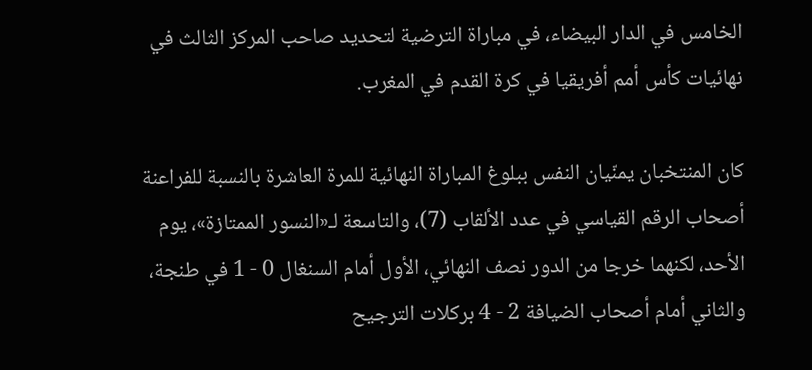الخامس في الدار البيضاء، في مباراة الترضية لتحديد صاحب المركز الثالث في نهائيات كأس أمم أفريقيا في كرة القدم في المغرب.

كان المنتخبان يمنّيان النفس ببلوغ المباراة النهائية للمرة العاشرة بالنسبة للفراعنة أصحاب الرقم القياسي في عدد الألقاب (7)، والتاسعة لـ«النسور الممتازة»، يوم الأحد، لكنهما خرجا من الدور نصف النهائي، الأول أمام السنغال 0 - 1 في طنجة، والثاني أمام أصحاب الضيافة 2 - 4 بركلات الترجيح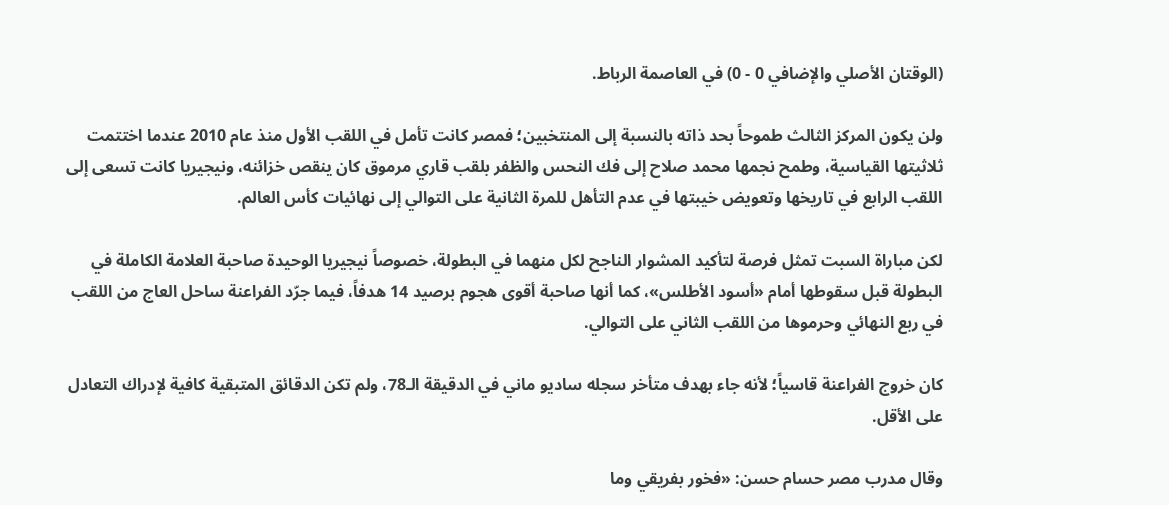(الوقتان الأصلي والإضافي 0 - 0) في العاصمة الرباط.

ولن يكون المركز الثالث طموحاً بحد ذاته بالنسبة إلى المنتخبين؛ فمصر كانت تأمل في اللقب الأول منذ عام 2010 عندما اختتمت ثلاثيتها القياسية، وطمح نجمها محمد صلاح إلى فك النحس والظفر بلقب قاري مرموق كان ينقص خزائنه، ونيجيريا كانت تسعى إلى اللقب الرابع في تاريخها وتعويض خيبتها في عدم التأهل للمرة الثانية على التوالي إلى نهائيات كأس العالم.

لكن مباراة السبت تمثل فرصة لتأكيد المشوار الناجح لكل منهما في البطولة، خصوصاً نيجيريا الوحيدة صاحبة العلامة الكاملة في البطولة قبل سقوطها أمام «أسود الأطلس»، كما أنها صاحبة أقوى هجوم برصيد 14 هدفاً، فيما جرّد الفراعنة ساحل العاج من اللقب في ربع النهائي وحرموها من اللقب الثاني على التوالي.

كان خروج الفراعنة قاسياً؛ لأنه جاء بهدف متأخر سجله ساديو ماني في الدقيقة الـ78، ولم تكن الدقائق المتبقية كافية لإدراك التعادل على الأقل.

وقال مدرب مصر حسام حسن: «فخور بفريقي وما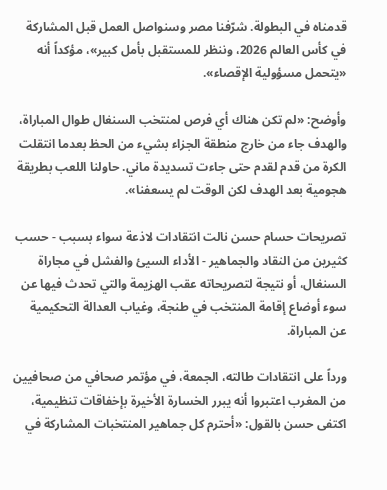قدمناه في البطولة. شرّفنا مصر وسنواصل العمل قبل المشاركة في كأس العالم 2026، وننظر للمستقبل بأمل كبير»، مؤكداً أنه «يتحمل مسؤولية الإقصاء».

وأوضح: «لم تكن هناك أي فرص لمنتخب السنغال طوال المباراة، والهدف جاء من خارج منطقة الجزاء بشيء من الحظ بعدما انتقلت الكرة من قدم لقدم حتى جاءت تسديدة ماني. حاولنا اللعب بطريقة هجومية بعد الهدف لكن الوقت لم يسعفنا».

تصريحات حسام حسن نالت انتقادات لاذعة سواء بسبب - حسب كثيرين من النقاد والجماهير - الأداء السيئ والفشل في مجاراة السنغال، أو نتيجة لتصريحاته عقب الهزيمة والتي تحدث فيها عن سوء أوضاع إقامة المنتخب في طنجة، وغياب العدالة التحكيمية عن المباراة.

ورداً على انتقادات طالته، الجمعة، في مؤتمر صحافي من صحافيين من المغرب اعتبروا أنه يبرر الخسارة الأخيرة بإخفاقات تنظيمية، اكتفى حسن بالقول: «أحترم كل جماهير المنتخبات المشاركة في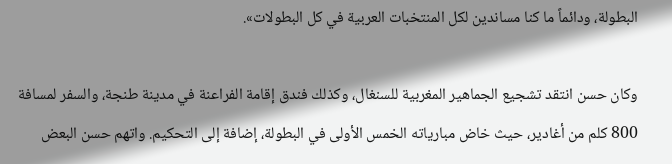البطولة، ودائماً ما كنا مساندين لكل المنتخبات العربية في كل البطولات».

وكان حسن انتقد تشجيع الجماهير المغربية للسنغال، وكذلك فندق إقامة الفراعنة في مدينة طنجة، والسفر لمسافة 800 كلم من أغادير، حيث خاض مبارياته الخمس الأولى في البطولة، إضافة إلى التحكيم. واتهم حسن البعض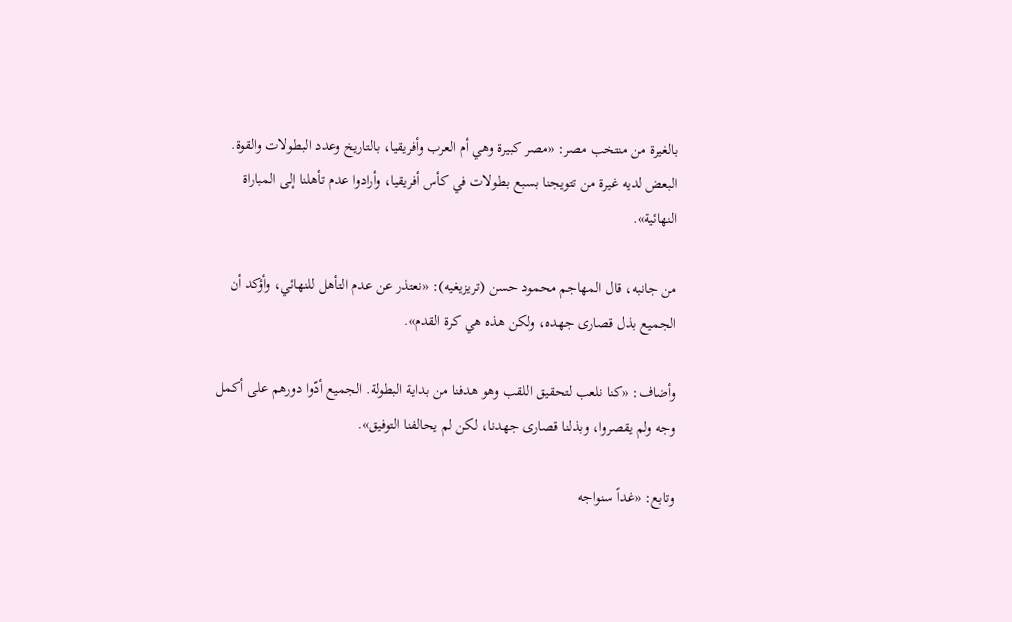بالغيرة من منتخب مصر: «مصر كبيرة وهي أم العرب وأفريقيا، بالتاريخ وعدد البطولات والقوة. البعض لديه غيرة من تتويجنا بسبع بطولات في كأس أفريقيا، وأرادوا عدم تأهلنا إلى المباراة النهائية».

من جانبه، قال المهاجم محمود حسن (تريزيغيه): «نعتذر عن عدم التأهل للنهائي، وأؤكد أن الجميع بذل قصارى جهده، ولكن هذه هي كرة القدم».

وأضاف: «كنا نلعب لتحقيق اللقب وهو هدفنا من بداية البطولة. الجميع أدّوا دورهم على أكمل وجه ولم يقصروا، وبذلنا قصارى جهدنا، لكن لم يحالفنا التوفيق».

وتابع: «غداً سنواجه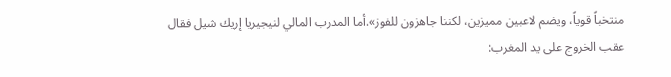منتخباً قوياً، ويضم لاعبين مميزين، لكننا جاهزون للفوز».أما المدرب المالي لنيجيريا إريك شيل فقال عقب الخروج على يد المغرب: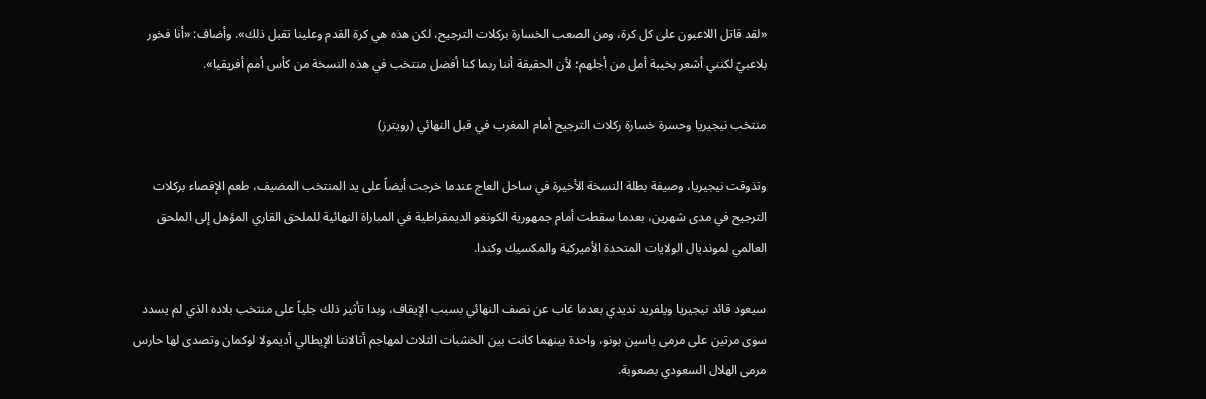«لقد قاتل اللاعبون على كل كرة، ومن الصعب الخسارة بركلات الترجيح، لكن هذه هي كرة القدم وعلينا تقبل ذلك». وأضاف: «أنا فخور بلاعبيّ لكنني أشعر بخيبة أمل من أجلهم؛ لأن الحقيقة أننا ربما كنا أفضل منتخب في هذه النسخة من كأس أمم أفريقيا».

منتخب نيجيريا وحسرة خسارة ركلات الترجيح أمام المغرب في قبل النهائي (رويترز)

وتذوقت نيجيريا، وصيفة بطلة النسخة الأخيرة في ساحل العاج عندما خرجت أيضاً على يد المنتخب المضيف، طعم الإقصاء بركلات الترجيح في مدى شهرين، بعدما سقطت أمام جمهورية الكونغو الديمقراطية في المباراة النهائية للملحق القاري المؤهل إلى الملحق العالمي لمونديال الولايات المتحدة الأميركية والمكسيك وكندا.

سيعود قائد نيجيريا ويلفريد نديدي بعدما غاب عن نصف النهائي بسبب الإيقاف، وبدا تأثير ذلك جلياً على منتخب بلاده الذي لم يسدد سوى مرتين على مرمى ياسين بونو، واحدة بينهما كانت بين الخشبات الثلاث لمهاجم أتالانتا الإيطالي أديمولا لوكمان وتصدى لها حارس مرمى الهلال السعودي بصعوبة.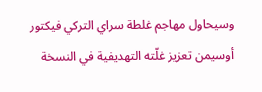وسيحاول مهاجم غلطة سراي التركي فيكتور أوسيمن تعزيز غلّته التهديفية في النسخة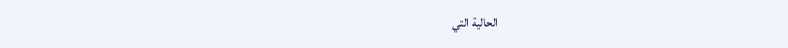الحالية التي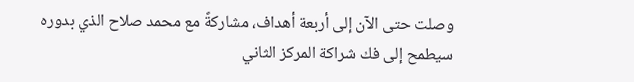وصلت حتى الآن إلى أربعة أهداف، مشاركةً مع محمد صلاح الذي بدوره سيطمح إلى فك شراكة المركز الثاني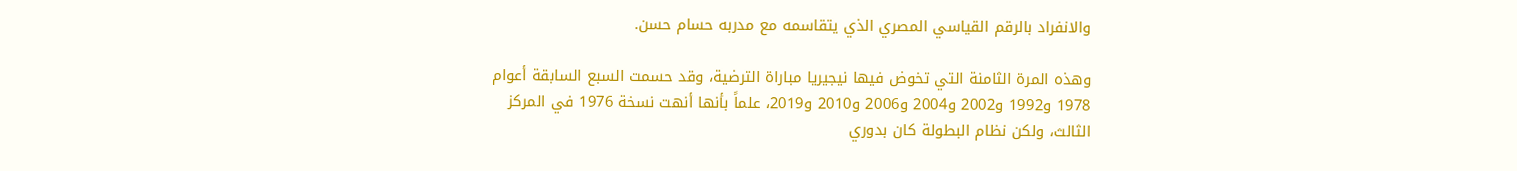والانفراد بالرقم القياسي المصري الذي يتقاسمه مع مدربه حسام حسن.

وهذه المرة الثامنة التي تخوض فيها نيجيريا مباراة الترضية، وقد حسمت السبع السابقة أعوام 1978 و1992 و2002 و2004 و2006 و2010 و2019، علماً بأنها أنهت نسخة 1976 في المركز الثالث، ولكن نظام البطولة كان بدوري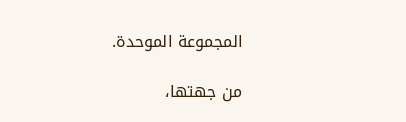المجموعة الموحدة.

من جهتها،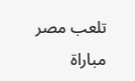تلعب مصر مباراة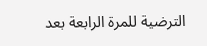الترضية للمرة الرابعة بعد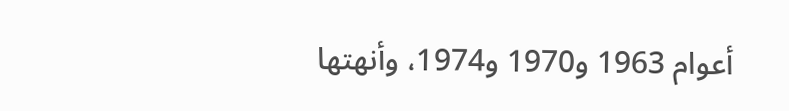أعوام 1963 و1970 و1974، وأنهتها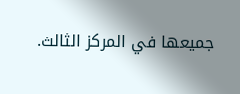جميعها في المركز الثالث.